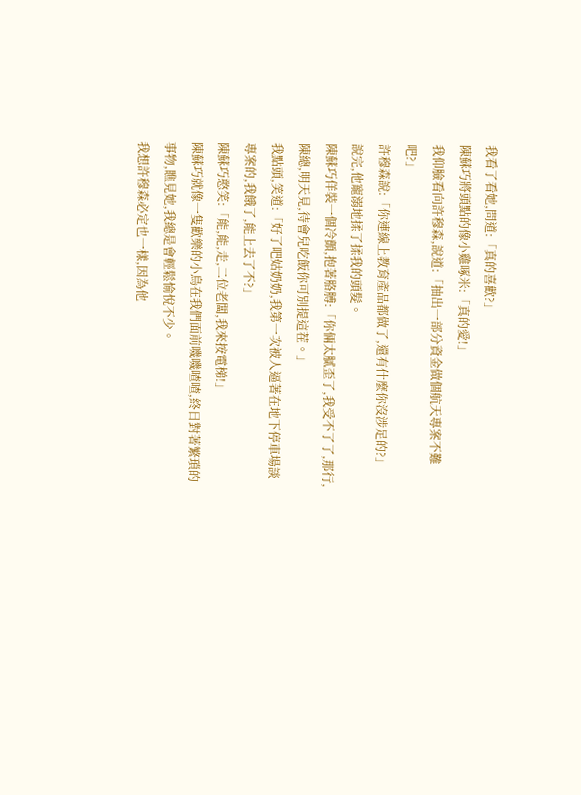我看了看她,問道:「真的喜歡?」
陳蘇巧將頭點的像小雞啄米:「真的愛!」
我仰臉看向許穆森,說道:「抽出一部分資金做個航天專案不難吧?」
許穆森說:「你連線上教育產品都做了,還有什麼你沒涉足的?」
說完,他寵溺地揉了揉我的頭髮。
陳蘇巧佯裝一個冷顫,抱著胳膊:「你倆太膩歪了,我受不了了,那行,陳總,明天見,待會兒吃飯你可別提這茬。」
我點頭,笑道:「好了吧姑奶奶,我第一次被人逼著在地下停車場談專案的,我餓了,能上去了不?」
陳蘇巧憨笑:「能,能,走,二位老闆,我來按電梯!」
陳蘇巧就像一隻歡樂的小鳥在我們面前嘰嘰喳喳,終日對著繁瑣的事物,瞧見她,我總是會輕鬆愉悅不少。
我想許穆森必定也一樣,因為他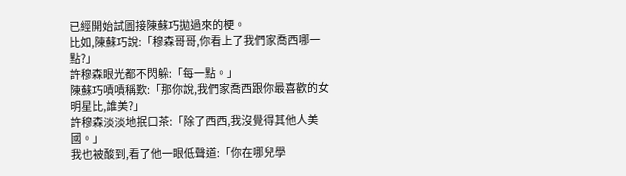已經開始試圖接陳蘇巧拋過來的梗。
比如,陳蘇巧說:「穆森哥哥,你看上了我們家喬西哪一點?」
許穆森眼光都不閃躲:「每一點。」
陳蘇巧嘖嘖稱歎:「那你說,我們家喬西跟你最喜歡的女明星比,誰美?」
許穆森淡淡地抿口茶:「除了西西,我沒覺得其他人美國。」
我也被酸到,看了他一眼低聲道:「你在哪兒學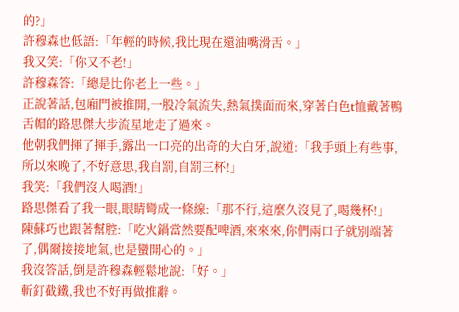的?」
許穆森也低語:「年輕的時候,我比現在還油嘴滑舌。」
我又笑:「你又不老!」
許穆森答:「總是比你老上一些。」
正說著話,包廂門被推開,一股冷氣流失,熱氣撲面而來,穿著白色t恤戴著鴨舌帽的路思傑大步流星地走了過來。
他朝我們揮了揮手,露出一口亮的出奇的大白牙,說道:「我手頭上有些事,所以來晚了,不好意思,我自罰,自罰三杯!」
我笑:「我們沒人喝酒!」
路思傑看了我一眼,眼睛彎成一條線:「那不行,這麼久沒見了,喝幾杯!」
陳蘇巧也跟著幫腔:「吃火鍋當然要配啤酒,來來來,你們兩口子就別端著了,偶爾接接地氣,也是蠻開心的。」
我沒答話,倒是許穆森輕鬆地說:「好。」
斬釘截鐵,我也不好再做推辭。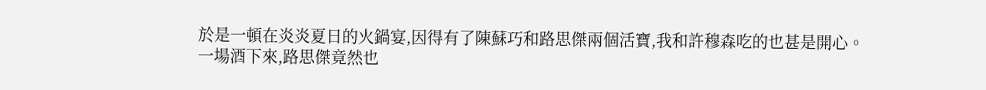於是一頓在炎炎夏日的火鍋宴,因得有了陳蘇巧和路思傑兩個活寶,我和許穆森吃的也甚是開心。
一場酒下來,路思傑竟然也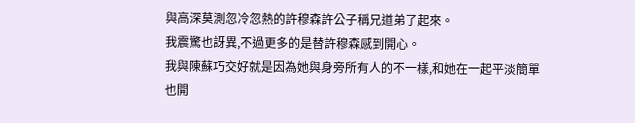與高深莫測忽冷忽熱的許穆森許公子稱兄道弟了起來。
我震驚也訝異,不過更多的是替許穆森感到開心。
我與陳蘇巧交好就是因為她與身旁所有人的不一樣,和她在一起平淡簡單也開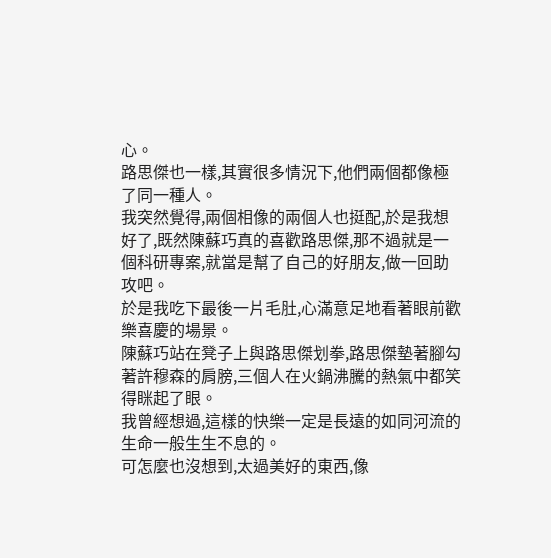心。
路思傑也一樣,其實很多情況下,他們兩個都像極了同一種人。
我突然覺得,兩個相像的兩個人也挺配,於是我想好了,既然陳蘇巧真的喜歡路思傑,那不過就是一個科研專案,就當是幫了自己的好朋友,做一回助攻吧。
於是我吃下最後一片毛肚,心滿意足地看著眼前歡樂喜慶的場景。
陳蘇巧站在凳子上與路思傑划拳,路思傑墊著腳勾著許穆森的肩膀,三個人在火鍋沸騰的熱氣中都笑得眯起了眼。
我曾經想過,這樣的快樂一定是長遠的如同河流的生命一般生生不息的。
可怎麼也沒想到,太過美好的東西,像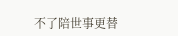不了陪世事更替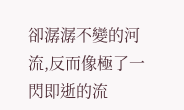卻潺潺不變的河流,反而像極了一閃即逝的流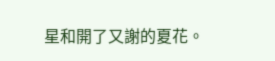星和開了又謝的夏花。